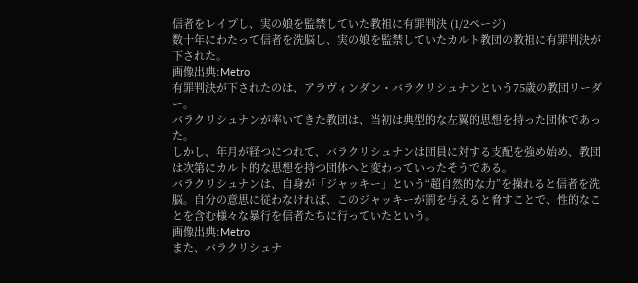信者をレイプし、実の娘を監禁していた教祖に有罪判決 (1/2ページ)
数十年にわたって信者を洗脳し、実の娘を監禁していたカルト教団の教祖に有罪判決が下された。
画像出典:Metro
有罪判決が下されたのは、アラヴィンダン・バラクリシュナンという75歳の教団リーダー。
バラクリシュナンが率いてきた教団は、当初は典型的な左翼的思想を持った団体であった。
しかし、年月が経つにつれて、バラクリシュナンは団員に対する支配を強め始め、教団は次第にカルト的な思想を持つ団体へと変わっていったそうである。
バラクリシュナンは、自身が「ジャッキー」という“超自然的な力”を操れると信者を洗脳。自分の意思に従わなければ、このジャッキーが罰を与えると脅すことで、性的なことを含む様々な暴行を信者たちに行っていたという。
画像出典:Metro
また、バラクリシュナ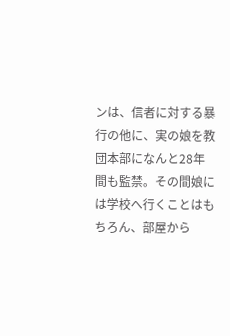ンは、信者に対する暴行の他に、実の娘を教団本部になんと28年間も監禁。その間娘には学校へ行くことはもちろん、部屋から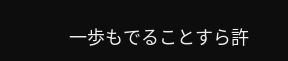一歩もでることすら許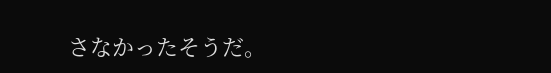さなかったそうだ。